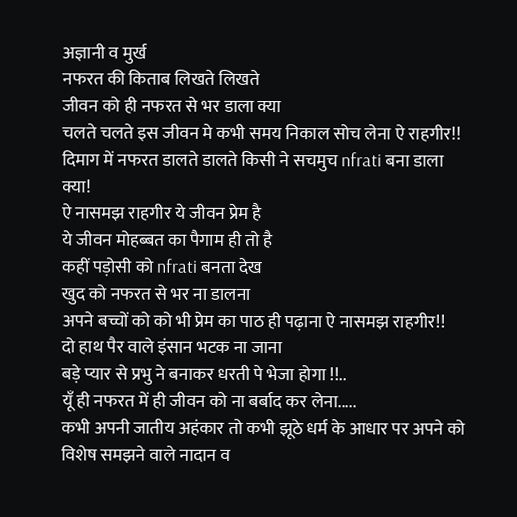अज्ञानी व मुर्ख
नफरत की किताब लिखते लिखते
जीवन को ही नफरत से भर डाला क्या
चलते चलते इस जीवन मे कभी समय निकाल सोच लेना ऐ राहगीर!!
दिमाग में नफरत डालते डालते किसी ने सचमुच nfrati बना डाला क्या!
ऐ नासमझ राहगीर ये जीवन प्रेम है
ये जीवन मोहब्बत का पैगाम ही तो है
कहीं पड़ोसी को nfrati बनता देख
खुद को नफरत से भर ना डालना
अपने बच्चों को को भी प्रेम का पाठ ही पढ़ाना ऐ नासमझ राहगीर!!
दो हाथ पैर वाले इंसान भटक ना जाना
बड़े प्यार से प्रभु ने बनाकर धरती पे भेजा होगा !!..
यूँ ही नफरत में ही जीवन को ना बर्बाद कर लेना.....
कभी अपनी जातीय अहंकार तो कभी झूठे धर्म के आधार पर अपने को विशेष समझने वाले नादान व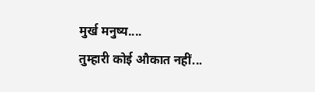मुर्ख मनुष्य....
तुम्हारी कोई औकात नहीं...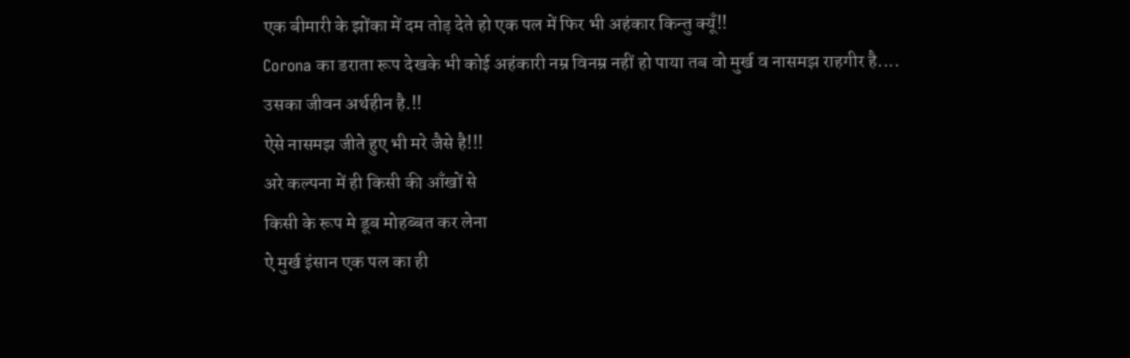एक बीमारी के झोंका में दम तोड़ देते हो एक पल में फिर भी अहंकार किन्तु क्यूँ!!
Corona का डराता रूप देखके भी कोई अहंकारी नम्र विनम्र नहीं हो पाया तब वो मुर्ख व नासमझ राहगीर है....
उसका जीवन अर्थहीन है.!!
ऐसे नासमझ जीते हुए भी मरे जैसे है!!!
अरे कल्पना में ही किसी की आँखों से
किसी के रूप मे डूब मोहब्बत कर लेना
ऐ मुर्ख इंसान एक पल का ही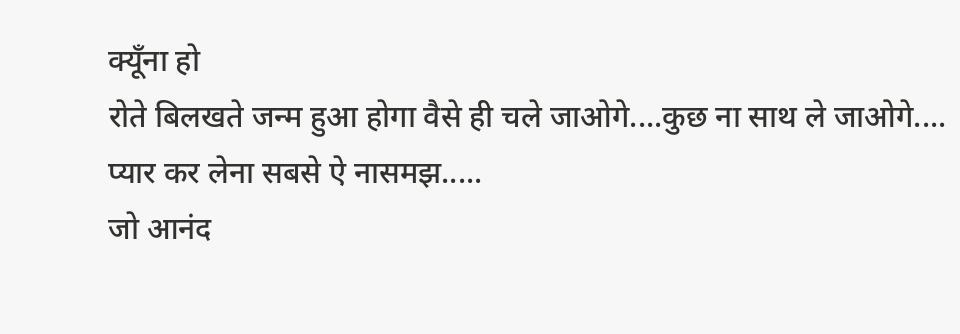क्यूँना हो
रोते बिलखते जन्म हुआ होगा वैसे ही चले जाओगे....कुछ ना साथ ले जाओगे....
प्यार कर लेना सबसे ऐ नासमझ.....
जो आनंद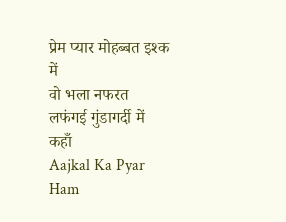प्रेम प्यार मोहब्बत इश्क में
वो भला नफरत लफंगई गुंडागर्दी में कहाँ
Aajkal Ka Pyar Ham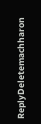ReplyDeletemachharon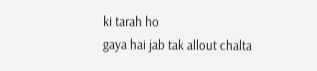ki tarah ho
gaya hai jab tak allout chalta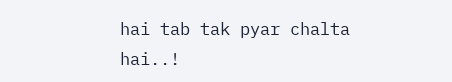hai tab tak pyar chalta hai..!